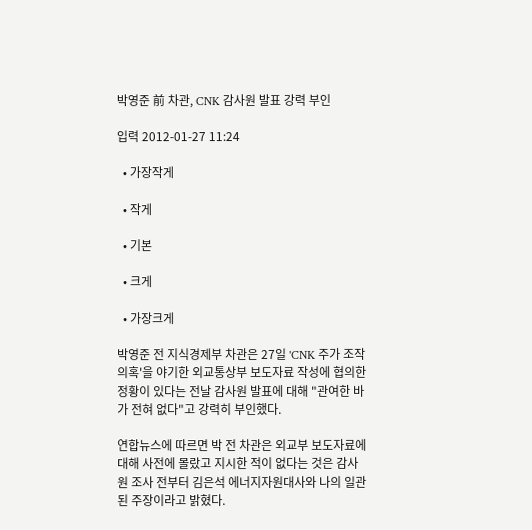박영준 前 차관, CNK 감사원 발표 강력 부인

입력 2012-01-27 11:24

  • 가장작게

  • 작게

  • 기본

  • 크게

  • 가장크게

박영준 전 지식경제부 차관은 27일 'CNK 주가 조작 의혹'을 야기한 외교통상부 보도자료 작성에 협의한 정황이 있다는 전날 감사원 발표에 대해 "관여한 바가 전혀 없다"고 강력히 부인했다.

연합뉴스에 따르면 박 전 차관은 외교부 보도자료에 대해 사전에 몰랐고 지시한 적이 없다는 것은 감사원 조사 전부터 김은석 에너지자원대사와 나의 일관된 주장이라고 밝혔다.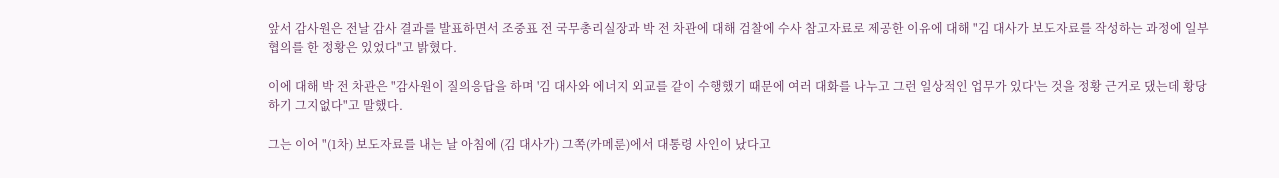앞서 감사원은 전날 감사 결과를 발표하면서 조중표 전 국무총리실장과 박 전 차관에 대해 검찰에 수사 참고자료로 제공한 이유에 대해 "김 대사가 보도자료를 작성하는 과정에 일부 협의를 한 정황은 있었다"고 밝혔다.

이에 대해 박 전 차관은 "감사원이 질의응답을 하며 '김 대사와 에너지 외교를 같이 수행했기 때문에 여러 대화를 나누고 그런 일상적인 업무가 있다'는 것을 정황 근거로 댔는데 황당하기 그지없다"고 말했다.

그는 이어 "(1차) 보도자료를 내는 날 아침에 (김 대사가) 그쪽(카메룬)에서 대통령 사인이 났다고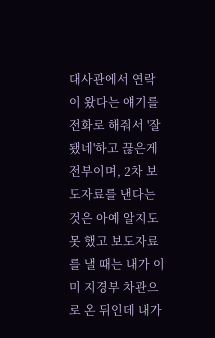대사관에서 연락이 왔다는 얘기를 전화로 해줘서 '잘됐네'하고 끊은게 전부이며, 2차 보도자료를 낸다는 것은 아예 알지도 못 했고 보도자료를 낼 때는 내가 이미 지경부 차관으로 온 뒤인데 내가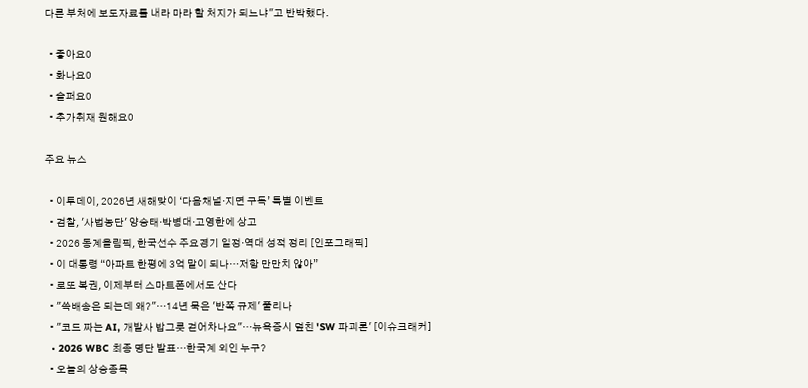다른 부처에 보도자료를 내라 마라 할 처지가 되느냐"고 반박했다.

  • 좋아요0
  • 화나요0
  • 슬퍼요0
  • 추가취재 원해요0

주요 뉴스

  • 이투데이, 2026년 새해맞이 ‘다음채널·지면 구독’ 특별 이벤트
  • 검찰, '사법농단' 양승태·박병대·고영한에 상고
  • 2026 동계올림픽, 한국선수 주요경기 일정·역대 성적 정리 [인포그래픽]
  • 이 대통령 “아파트 한평에 3억 말이 되나…저항 만만치 않아”
  • 로또 복권, 이제부터 스마트폰에서도 산다
  • "쓱배송은 되는데 왜?"…14년 묵은 '반쪽 규제' 풀리나
  • "코드 짜는 AI, 개발사 밥그릇 걷어차나요"…뉴욕증시 덮친 'SW 파괴론' [이슈크래커]
  • 2026 WBC 최종 명단 발표…한국계 외인 누구?
  • 오늘의 상승종목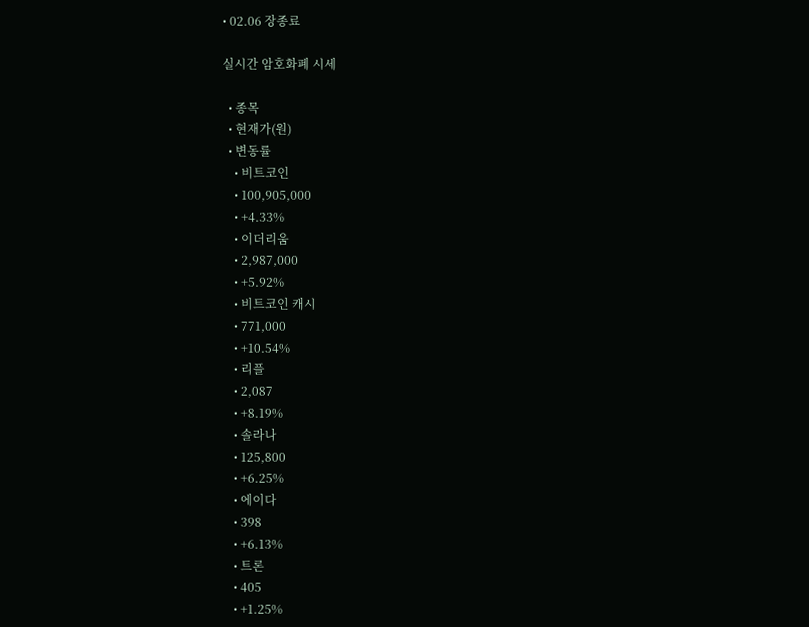• 02.06 장종료

실시간 암호화폐 시세

  • 종목
  • 현재가(원)
  • 변동률
    • 비트코인
    • 100,905,000
    • +4.33%
    • 이더리움
    • 2,987,000
    • +5.92%
    • 비트코인 캐시
    • 771,000
    • +10.54%
    • 리플
    • 2,087
    • +8.19%
    • 솔라나
    • 125,800
    • +6.25%
    • 에이다
    • 398
    • +6.13%
    • 트론
    • 405
    • +1.25%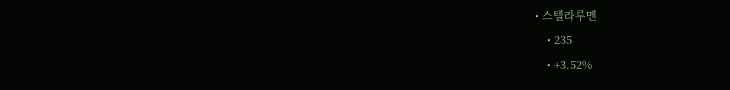• 스텔라루멘
    • 235
    • +3.52%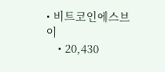• 비트코인에스브이
    • 20,430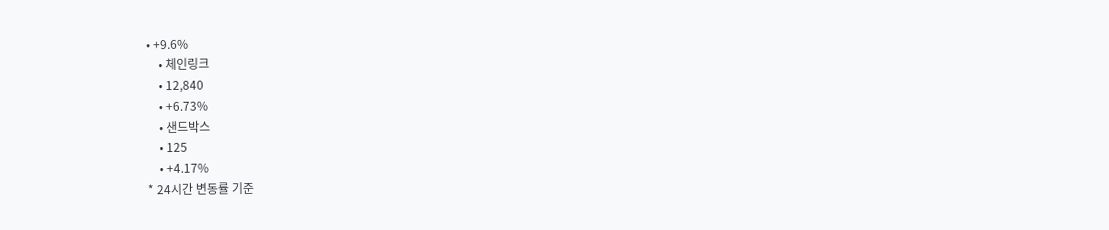• +9.6%
    • 체인링크
    • 12,840
    • +6.73%
    • 샌드박스
    • 125
    • +4.17%
* 24시간 변동률 기준